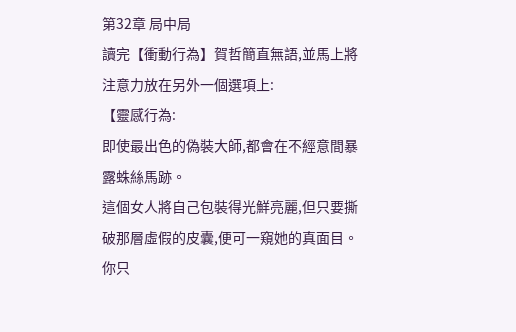第32章 局中局
讀完【衝動行為】賀哲簡直無語,並馬上將注意力放在另外一個選項上:
【靈感行為:
即使最出色的偽裝大師,都會在不經意間暴露蛛絲馬跡。
這個女人將自己包裝得光鮮亮麗,但只要撕破那層虛假的皮囊,便可一窺她的真面目。
你只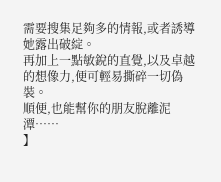需要搜集足夠多的情報,或者誘導她露出破綻。
再加上一點敏銳的直覺,以及卓越的想像力,便可輕易撕碎一切偽裝。
順便,也能幫你的朋友脫離泥潭……
】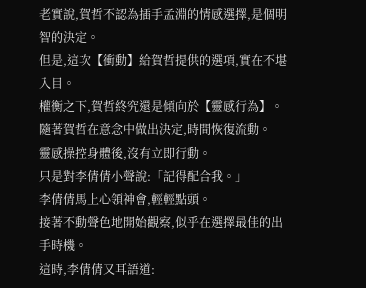老實說,賀哲不認為插手孟淵的情感選擇,是個明智的決定。
但是,這次【衝動】給賀哲提供的選項,實在不堪入目。
權衡之下,賀哲終究還是傾向於【靈感行為】。
隨著賀哲在意念中做出決定,時間恢復流動。
靈感操控身體後,沒有立即行動。
只是對李倩倩小聲說:「記得配合我。」
李倩倩馬上心領神會,輕輕點頭。
接著不動聲色地開始觀察,似乎在選擇最佳的出手時機。
這時,李倩倩又耳語道: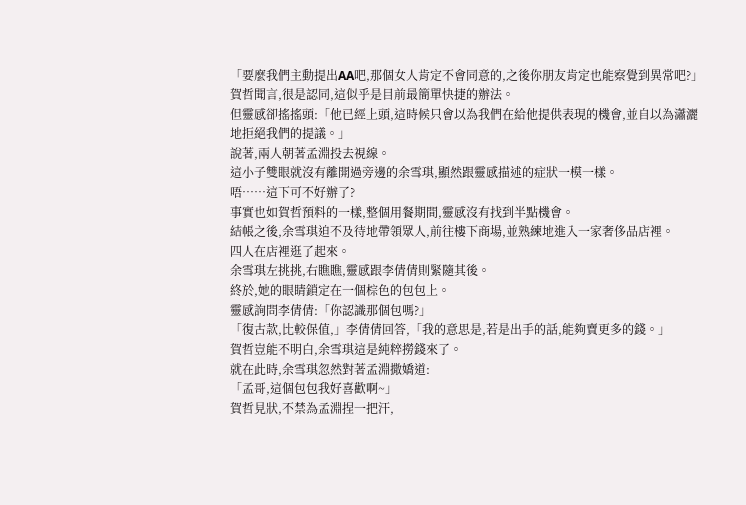「要麼我們主動提出AA吧,那個女人肯定不會同意的,之後你朋友肯定也能察覺到異常吧?」
賀哲聞言,很是認同,這似乎是目前最簡單快捷的辦法。
但靈感卻搖搖頭:「他已經上頭,這時候只會以為我們在給他提供表現的機會,並自以為瀟灑地拒絕我們的提議。」
說著,兩人朝著孟淵投去視線。
這小子雙眼就沒有離開過旁邊的余雪琪,顯然跟靈感描述的症狀一模一樣。
唔……這下可不好辦了?
事實也如賀哲預料的一樣,整個用餐期間,靈感沒有找到半點機會。
結帳之後,余雪琪迫不及待地帶領眾人,前往樓下商場,並熟練地進入一家奢侈品店裡。
四人在店裡逛了起來。
余雪琪左挑挑,右瞧瞧,靈感跟李倩倩則緊隨其後。
終於,她的眼睛鎖定在一個棕色的包包上。
靈感詢問李倩倩:「你認識那個包嗎?」
「復古款,比較保值,」李倩倩回答,「我的意思是,若是出手的話,能夠賣更多的錢。」
賀哲豈能不明白,余雪琪這是純粹撈錢來了。
就在此時,余雪琪忽然對著孟淵撒嬌道:
「孟哥,這個包包我好喜歡啊~」
賀哲見狀,不禁為孟淵捏一把汗,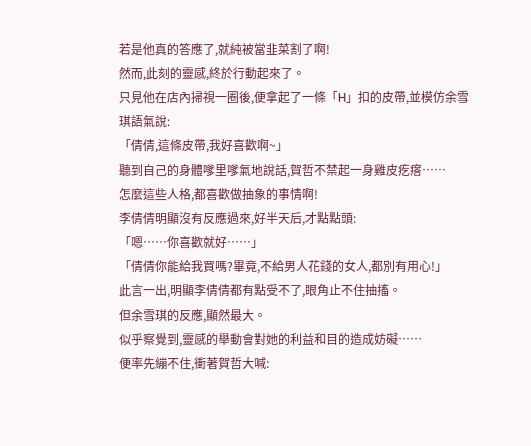若是他真的答應了,就純被當韭菜割了啊!
然而,此刻的靈感,終於行動起來了。
只見他在店內掃視一圈後,便拿起了一條「H」扣的皮帶,並模仿余雪琪語氣說:
「倩倩,這條皮帶,我好喜歡啊~」
聽到自己的身體嗲里嗲氣地說話,賀哲不禁起一身雞皮疙瘩……
怎麼這些人格,都喜歡做抽象的事情啊!
李倩倩明顯沒有反應過來,好半天后,才點點頭:
「嗯……你喜歡就好……」
「倩倩你能給我買嗎?畢竟,不給男人花錢的女人,都別有用心!」
此言一出,明顯李倩倩都有點受不了,眼角止不住抽搐。
但余雪琪的反應,顯然最大。
似乎察覺到,靈感的舉動會對她的利益和目的造成妨礙……
便率先繃不住,衝著賀哲大喊: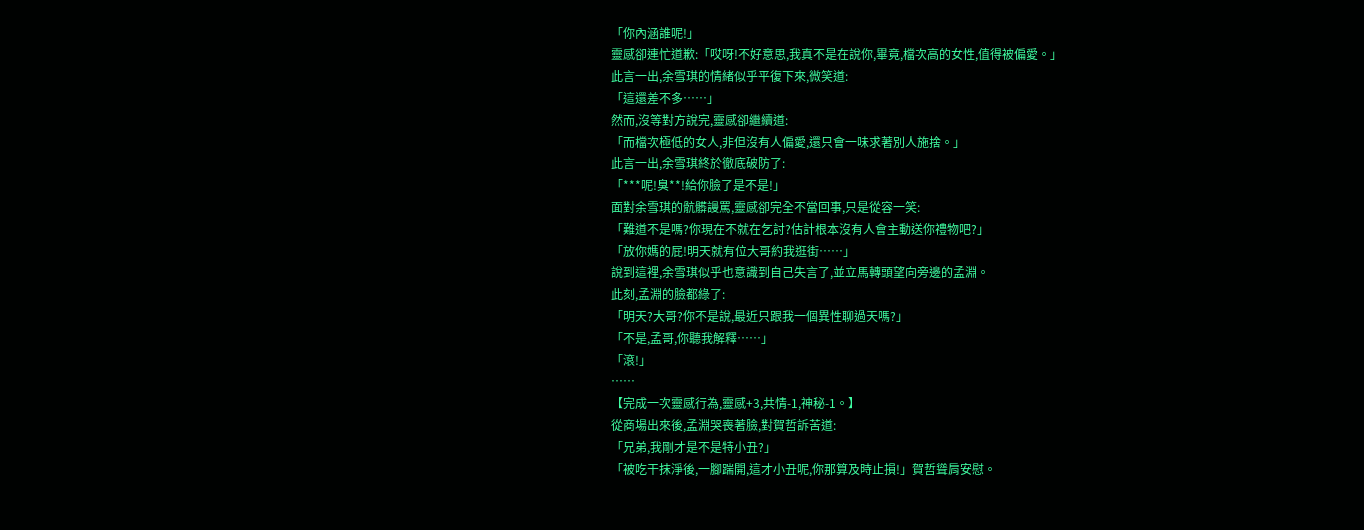「你內涵誰呢!」
靈感卻連忙道歉:「哎呀!不好意思,我真不是在說你,畢竟,檔次高的女性,值得被偏愛。」
此言一出,余雪琪的情緒似乎平復下來,微笑道:
「這還差不多……」
然而,沒等對方說完,靈感卻繼續道:
「而檔次極低的女人,非但沒有人偏愛,還只會一味求著別人施捨。」
此言一出,余雪琪終於徹底破防了:
「***呢!臭**!給你臉了是不是!」
面對余雪琪的骯髒謾罵,靈感卻完全不當回事,只是從容一笑:
「難道不是嗎?你現在不就在乞討?估計根本沒有人會主動送你禮物吧?」
「放你媽的屁!明天就有位大哥約我逛街……」
說到這裡,余雪琪似乎也意識到自己失言了,並立馬轉頭望向旁邊的孟淵。
此刻,孟淵的臉都綠了:
「明天?大哥?你不是說,最近只跟我一個異性聊過天嗎?」
「不是,孟哥,你聽我解釋……」
「滾!」
……
【完成一次靈感行為,靈感+3,共情-1,神秘-1。】
從商場出來後,孟淵哭喪著臉,對賀哲訴苦道:
「兄弟,我剛才是不是特小丑?」
「被吃干抹淨後,一腳踹開,這才小丑呢,你那算及時止損!」賀哲聳肩安慰。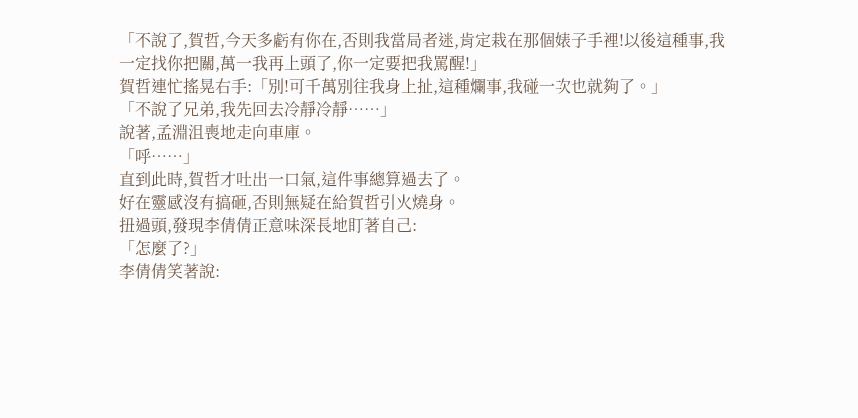「不說了,賀哲,今天多虧有你在,否則我當局者迷,肯定栽在那個婊子手裡!以後這種事,我一定找你把關,萬一我再上頭了,你一定要把我罵醒!」
賀哲連忙搖晃右手:「別!可千萬別往我身上扯,這種爛事,我碰一次也就夠了。」
「不說了兄弟,我先回去冷靜冷靜……」
說著,孟淵沮喪地走向車庫。
「呼……」
直到此時,賀哲才吐出一口氣,這件事總算過去了。
好在靈感沒有搞砸,否則無疑在給賀哲引火燒身。
扭過頭,發現李倩倩正意味深長地盯著自己:
「怎麼了?」
李倩倩笑著說: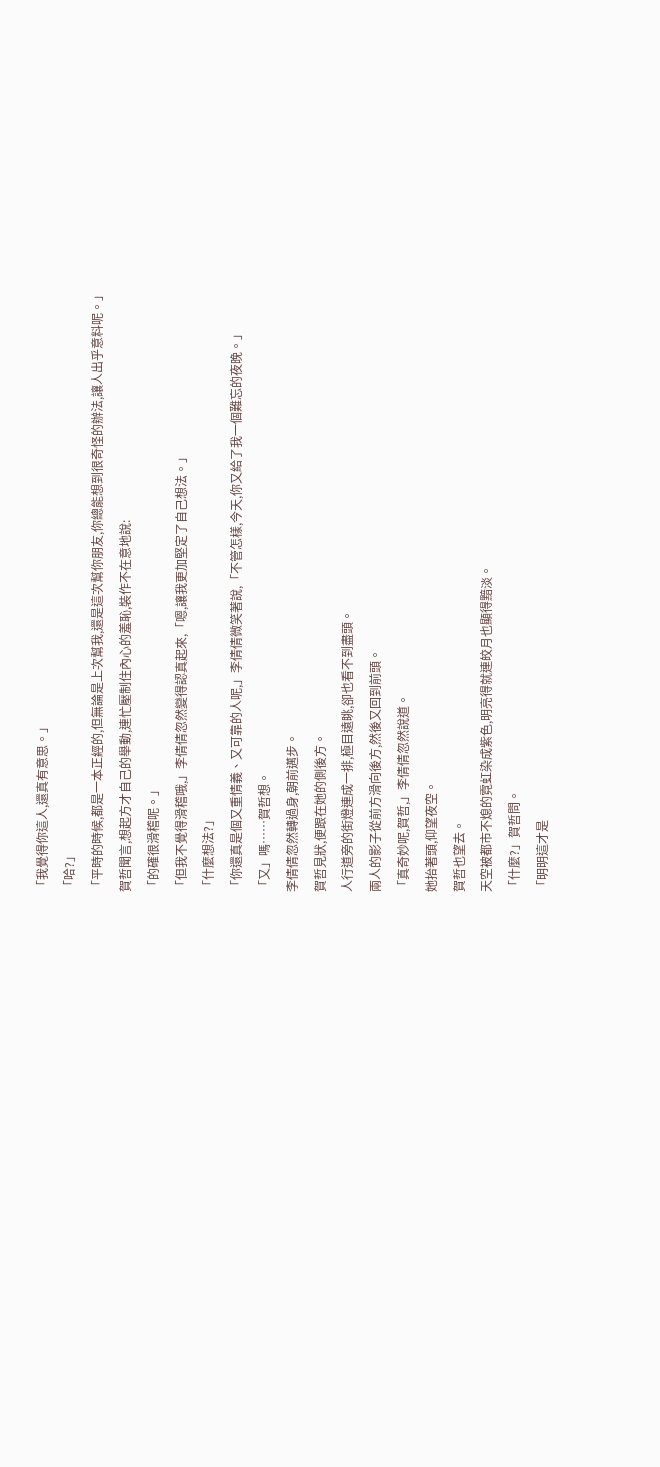「我覺得你這人,還真有意思。」
「哈?」
「平時的時候,都是一本正經的,但無論是上次幫我,還是這次幫你朋友,你總能想到很奇怪的辦法,讓人出乎意料呢。」
賀哲聞言,想起方才自己的舉動,連忙壓制住內心的羞恥,裝作不在意地說:
「的確很滑稽呢。」
「但我不覺得滑稽哦,」李倩倩忽然變得認真起來,「嗯,讓我更加堅定了自己想法。」
「什麼想法?」
「你還真是個又重情義、又可靠的人呢,」李倩倩微笑著說,「不管怎樣,今天,你又給了我一個難忘的夜晚。」
「又」嗎……賀哲想。
李倩倩忽然轉過身,朝前邁步。
賀哲見狀,便跟在她的側後方。
人行道旁的街燈連成一排,極目遠眺,卻也看不到盡頭。
兩人的影子從前方滑向後方,然後又回到前頭。
「真奇妙呢,賀哲,」李倩倩忽然說道。
她抬著頭,仰望夜空。
賀哲也望去。
天空被都市不熄的霓虹染成紫色,明亮得就連皎月也顯得黯淡。
「什麼?」賀哲問。
「明明這才是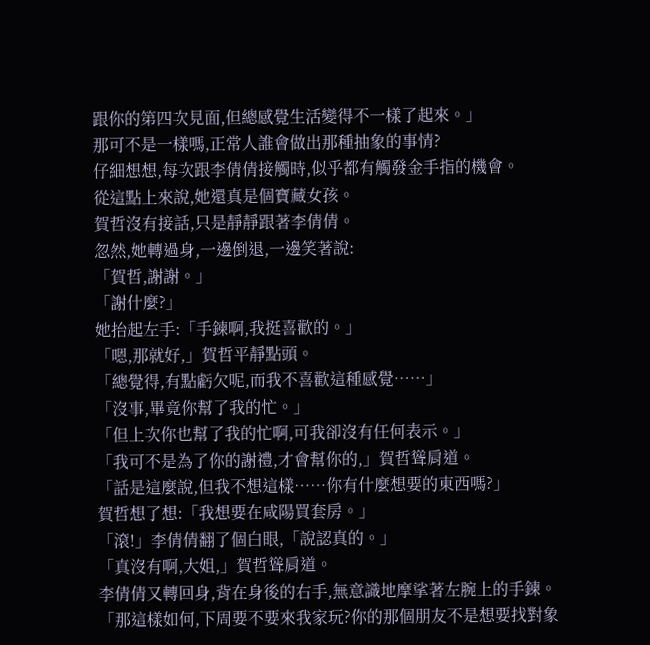跟你的第四次見面,但總感覺生活變得不一樣了起來。」
那可不是一樣嗎,正常人誰會做出那種抽象的事情?
仔細想想,每次跟李倩倩接觸時,似乎都有觸發金手指的機會。
從這點上來說,她還真是個寶藏女孩。
賀哲沒有接話,只是靜靜跟著李倩倩。
忽然,她轉過身,一邊倒退,一邊笑著說:
「賀哲,謝謝。」
「謝什麼?」
她抬起左手:「手鍊啊,我挺喜歡的。」
「嗯,那就好,」賀哲平靜點頭。
「總覺得,有點虧欠呢,而我不喜歡這種感覺……」
「沒事,畢竟你幫了我的忙。」
「但上次你也幫了我的忙啊,可我卻沒有任何表示。」
「我可不是為了你的謝禮,才會幫你的,」賀哲聳肩道。
「話是這麼說,但我不想這樣……你有什麼想要的東西嗎?」
賀哲想了想:「我想要在咸陽買套房。」
「滾!」李倩倩翻了個白眼,「說認真的。」
「真沒有啊,大姐,」賀哲聳肩道。
李倩倩又轉回身,背在身後的右手,無意識地摩挲著左腕上的手鍊。
「那這樣如何,下周要不要來我家玩?你的那個朋友不是想要找對象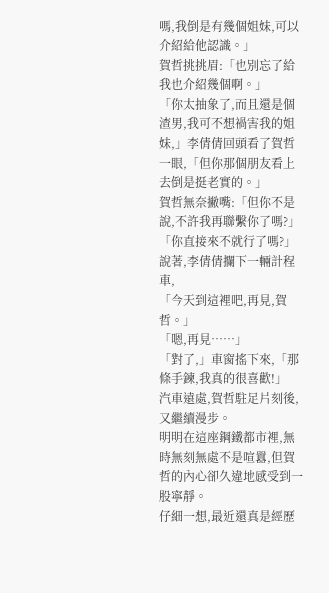嗎,我倒是有幾個姐妹,可以介紹給他認識。」
賀哲挑挑眉:「也別忘了給我也介紹幾個啊。」
「你太抽象了,而且還是個渣男,我可不想禍害我的姐妹,」李倩倩回頭看了賀哲一眼,「但你那個朋友看上去倒是挺老實的。」
賀哲無奈撇嘴:「但你不是說,不許我再聯繫你了嗎?」
「你直接來不就行了嗎?」
說著,李倩倩攔下一輛計程車,
「今天到這裡吧,再見,賀哲。」
「嗯,再見……」
「對了,」車窗搖下來,「那條手鍊,我真的很喜歡!」
汽車遠處,賀哲駐足片刻後,又繼續漫步。
明明在這座鋼鐵都市裡,無時無刻無處不是喧囂,但賀哲的內心卻久違地感受到一股寧靜。
仔細一想,最近還真是經歷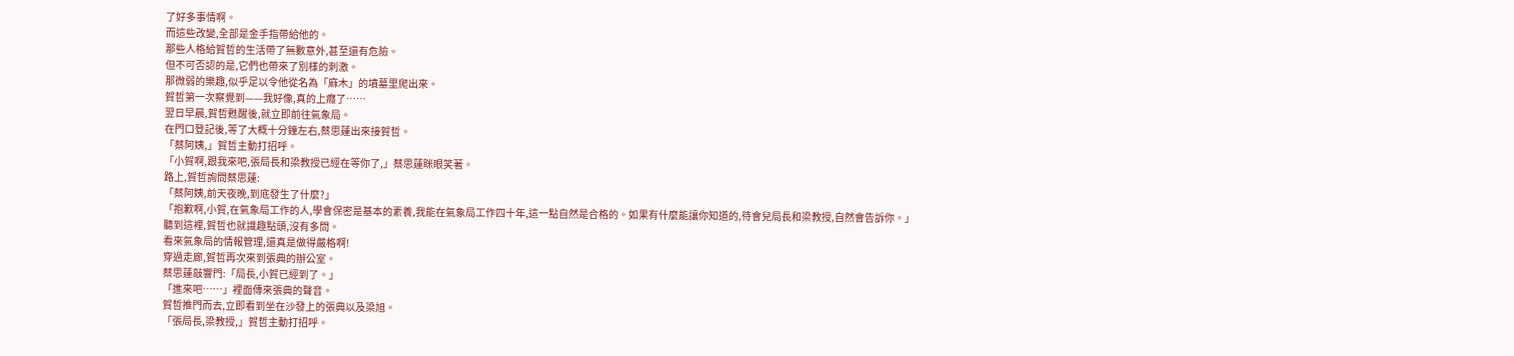了好多事情啊。
而這些改變,全部是金手指帶給他的。
那些人格給賀哲的生活帶了無數意外,甚至還有危險。
但不可否認的是,它們也帶來了別樣的刺激。
那微弱的樂趣,似乎足以令他從名為「麻木」的墳墓里爬出來。
賀哲第一次察覺到——我好像,真的上癮了……
翌日早晨,賀哲甦醒後,就立即前往氣象局。
在門口登記後,等了大概十分鐘左右,蔡思蓮出來接賀哲。
「蔡阿姨,」賀哲主動打招呼。
「小賀啊,跟我來吧,張局長和梁教授已經在等你了,」蔡思蓮眯眼笑著。
路上,賀哲詢問蔡思蓮:
「蔡阿姨,前天夜晚,到底發生了什麼?」
「抱歉啊,小賀,在氣象局工作的人,學會保密是基本的素養,我能在氣象局工作四十年,這一點自然是合格的。如果有什麼能讓你知道的,待會兒局長和梁教授,自然會告訴你。」
聽到這裡,賀哲也就識趣點頭,沒有多問。
看來氣象局的情報管理,還真是做得嚴格啊!
穿過走廊,賀哲再次來到張典的辦公室。
蔡思蓮敲響門:「局長,小賀已經到了。」
「進來吧……」裡面傳來張典的聲音。
賀哲推門而去,立即看到坐在沙發上的張典以及梁旭。
「張局長,梁教授,」賀哲主動打招呼。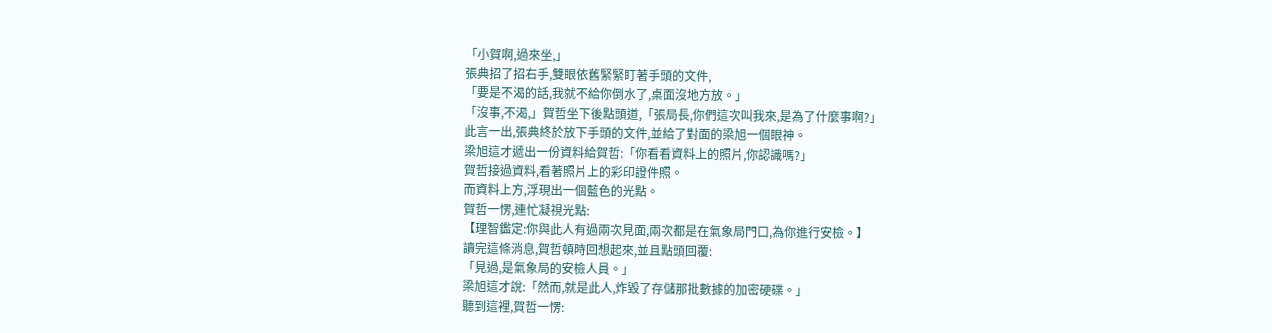「小賀啊,過來坐,」
張典招了招右手,雙眼依舊緊緊盯著手頭的文件,
「要是不渴的話,我就不給你倒水了,桌面沒地方放。」
「沒事,不渴,」賀哲坐下後點頭道,「張局長,你們這次叫我來,是為了什麼事啊?」
此言一出,張典終於放下手頭的文件,並給了對面的梁旭一個眼神。
梁旭這才遞出一份資料給賀哲:「你看看資料上的照片,你認識嗎?」
賀哲接過資料,看著照片上的彩印證件照。
而資料上方,浮現出一個藍色的光點。
賀哲一愣,連忙凝視光點:
【理智鑑定:你與此人有過兩次見面,兩次都是在氣象局門口,為你進行安檢。】
讀完這條消息,賀哲頓時回想起來,並且點頭回覆:
「見過,是氣象局的安檢人員。」
梁旭這才說:「然而,就是此人,炸毀了存儲那批數據的加密硬碟。」
聽到這裡,賀哲一愣: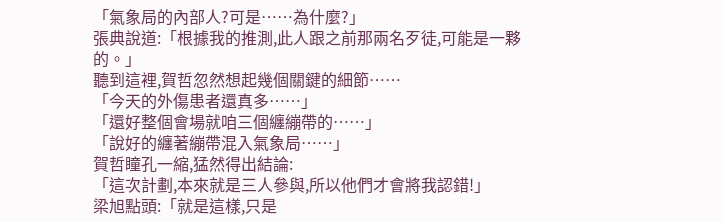「氣象局的內部人?可是……為什麼?」
張典說道:「根據我的推測,此人跟之前那兩名歹徒,可能是一夥的。」
聽到這裡,賀哲忽然想起幾個關鍵的細節……
「今天的外傷患者還真多……」
「還好整個會場就咱三個纏繃帶的……」
「說好的纏著繃帶混入氣象局……」
賀哲瞳孔一縮,猛然得出結論:
「這次計劃,本來就是三人參與,所以他們才會將我認錯!」
梁旭點頭:「就是這樣,只是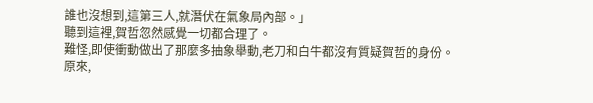誰也沒想到,這第三人,就潛伏在氣象局內部。」
聽到這裡,賀哲忽然感覺一切都合理了。
難怪,即使衝動做出了那麼多抽象舉動,老刀和白牛都沒有質疑賀哲的身份。
原來,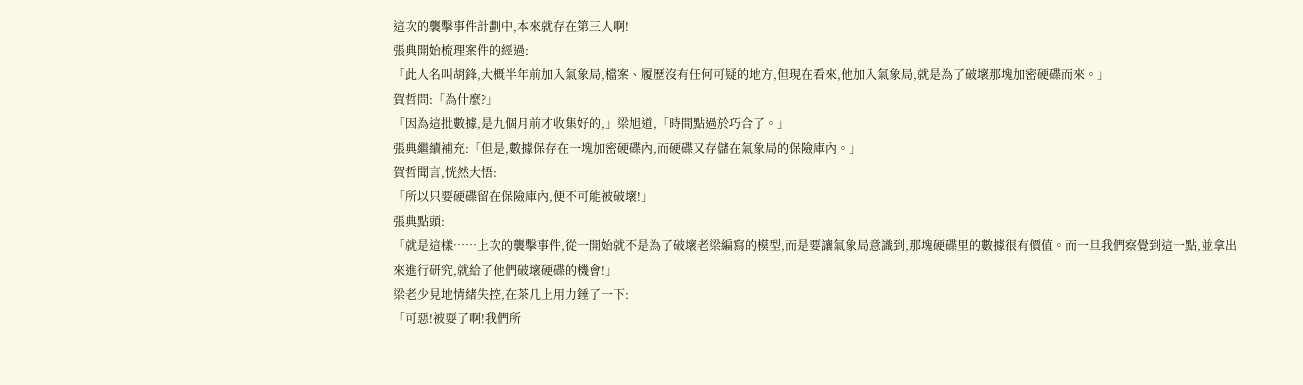這次的襲擊事件計劃中,本來就存在第三人啊!
張典開始梳理案件的經過:
「此人名叫胡鋒,大概半年前加入氣象局,檔案、履歷沒有任何可疑的地方,但現在看來,他加入氣象局,就是為了破壞那塊加密硬碟而來。」
賀哲問:「為什麼?」
「因為這批數據,是九個月前才收集好的,」梁旭道,「時間點過於巧合了。」
張典繼續補充:「但是,數據保存在一塊加密硬碟內,而硬碟又存儲在氣象局的保險庫內。」
賀哲聞言,恍然大悟:
「所以只要硬碟留在保險庫內,便不可能被破壞!」
張典點頭:
「就是這樣……上次的襲擊事件,從一開始就不是為了破壞老梁編寫的模型,而是要讓氣象局意識到,那塊硬碟里的數據很有價值。而一旦我們察覺到這一點,並拿出來進行研究,就給了他們破壞硬碟的機會!」
梁老少見地情緒失控,在茶几上用力錘了一下:
「可惡!被耍了啊!我們所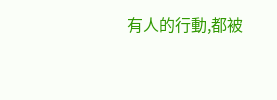有人的行動,都被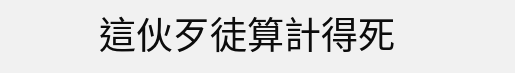這伙歹徒算計得死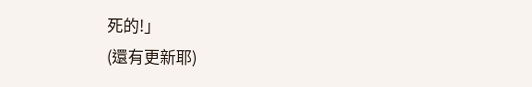死的!」
(還有更新耶)